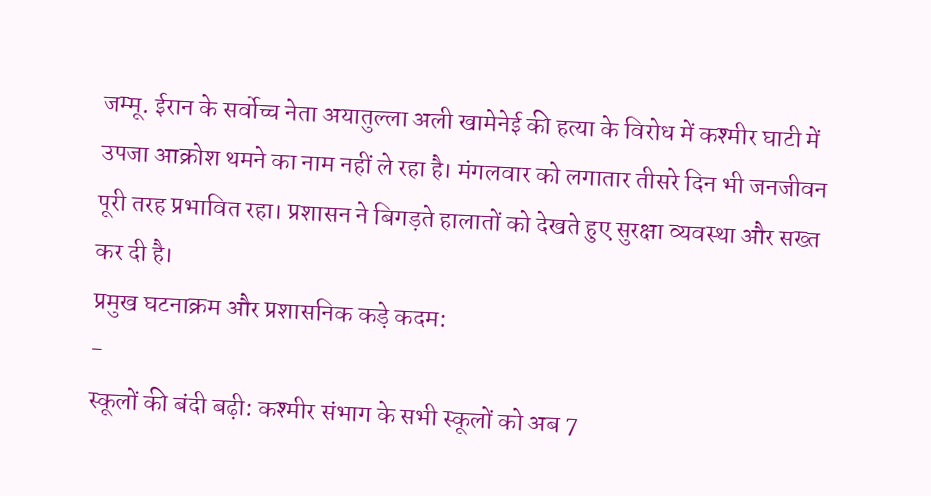जम्मू. ईरान के सर्वोच्च नेता अयातुल्ला अली खामेनेई की हत्या के विरोध में कश्मीर घाटी में उपजा आक्रोश थमने का नाम नहीं ले रहा है। मंगलवार को लगातार तीसरे दिन भी जनजीवन पूरी तरह प्रभावित रहा। प्रशासन ने बिगड़ते हालातों को देखते हुए सुरक्षा व्यवस्था और सख्त कर दी है।
प्रमुख घटनाक्रम और प्रशासनिक कड़े कदम:
-
स्कूलों की बंदी बढ़ी: कश्मीर संभाग के सभी स्कूलों को अब 7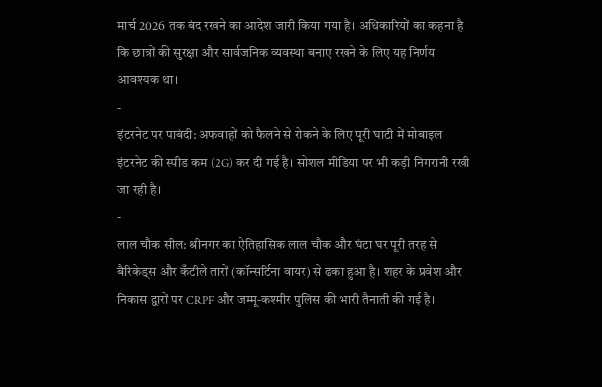मार्च 2026 तक बंद रखने का आदेश जारी किया गया है। अधिकारियों का कहना है कि छात्रों की सुरक्षा और सार्वजनिक व्यवस्था बनाए रखने के लिए यह निर्णय आवश्यक था।
-
इंटरनेट पर पाबंदी: अफवाहों को फैलने से रोकने के लिए पूरी घाटी में मोबाइल इंटरनेट की स्पीड कम (2G) कर दी गई है। सोशल मीडिया पर भी कड़ी निगरानी रखी जा रही है।
-
लाल चौक सील: श्रीनगर का ऐतिहासिक लाल चौक और घंटा घर पूरी तरह से बैरिकेड्स और कँटीले तारों (कॉन्सर्टिना वायर) से ढका हुआ है। शहर के प्रवेश और निकास द्वारों पर CRPF और जम्मू-कश्मीर पुलिस की भारी तैनाती की गई है।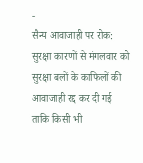-
सैन्य आवाजाही पर रोक: सुरक्षा कारणों से मंगलवार को सुरक्षा बलों के काफिलों की आवाजाही रद्द कर दी गई ताकि किसी भी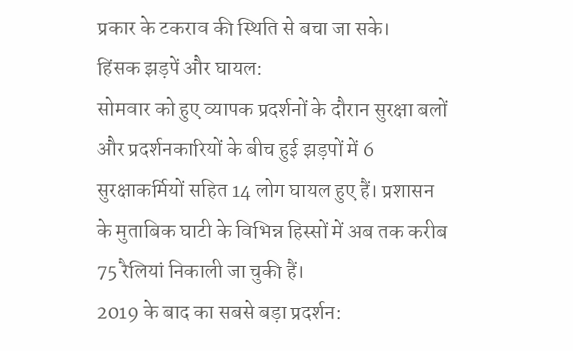प्रकार के टकराव की स्थिति से बचा जा सके।
हिंसक झड़पें और घायल:
सोमवार को हुए व्यापक प्रदर्शनों के दौरान सुरक्षा बलों और प्रदर्शनकारियों के बीच हुई झड़पों में 6 सुरक्षाकर्मियों सहित 14 लोग घायल हुए हैं। प्रशासन के मुताबिक घाटी के विभिन्न हिस्सों में अब तक करीब 75 रैलियां निकाली जा चुकी हैं।
2019 के बाद का सबसे बड़ा प्रदर्शन: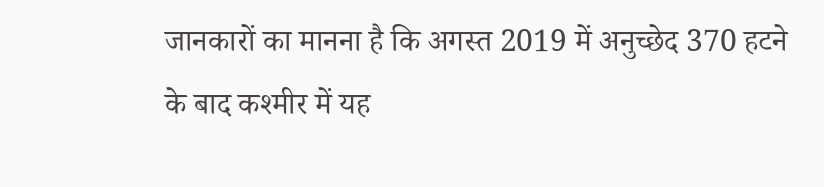जानकारों का मानना है कि अगस्त 2019 में अनुच्छेद 370 हटने के बाद कश्मीर में यह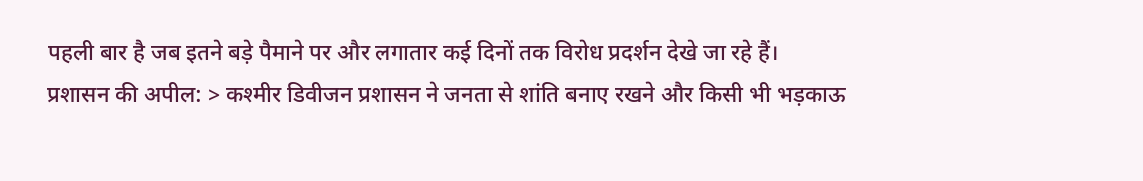पहली बार है जब इतने बड़े पैमाने पर और लगातार कई दिनों तक विरोध प्रदर्शन देखे जा रहे हैं।
प्रशासन की अपील: > कश्मीर डिवीजन प्रशासन ने जनता से शांति बनाए रखने और किसी भी भड़काऊ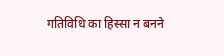गतिविधि का हिस्सा न बनने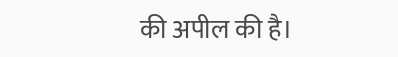की अपील की है।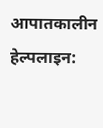आपातकालीन हेल्पलाइन: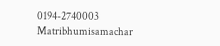0194-2740003
Matribhumisamachar